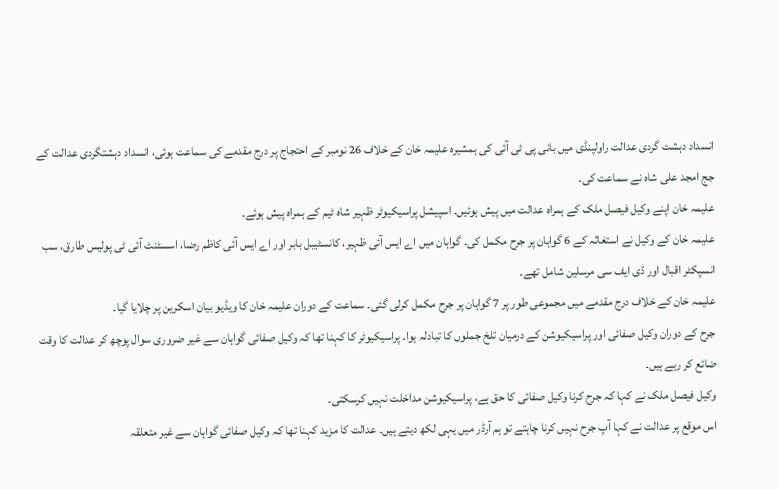انسداد دہشت گردی عدالت راولپنڈی میں بانی پی ٹی آئی کی ہمشیرہ علیمہ خان کے خلاف 26 نومبر کے احتجاج پر درج مقدمے کی سماعت ہوئی، انسداد دہشتگردی عدالت کے جج امجد علی شاہ نے سماعت کی۔
علیمہ خان اپنے وکیل فیصل ملک کے ہمراہ عدالت میں پیش ہوئیں۔ اسپیشل پراسیکیوٹر ظہیر شاہ ٹیم کے ہمراہ پیش ہوئے۔
علیمہ خان کے وکیل نے استغاثہ کے 6 گواہان پر جرح مکمل کی۔ گواہان میں اے ایس آئی ظہیر، کانسٹیبل بابر اور اے ایس آئی کاظم رضا، اسسٹنٹ آئی ٹی پولیس طارق، سب انسپکٹر اقبال اور ڈی ایف سی مرسلین شامل تھے۔
علیمہ خان کے خلاف درج مقدمے میں مجموعی طور پر 7 گواہان پر جرح مکمل کرلی گئی۔ سماعت کے دوران علیمہ خان کا ویڈیو بیان اسکرین پر چلایا گیا۔
جرح کے دوران وکیل صفائی اور پراسیکیوشن کے درمیان تلخ جملوں کا تبادلہ ہوا۔ پراسیکیوٹر کا کہنا تھا کہ وکیل صفائی گواہان سے غیر ضروری سوال پوچھ کر عدالت کا وقت ضائع کر رہے ہیں۔
وکیل فیصل ملک نے کہا کہ جرح کرنا وکیل صفائی کا حق ہے، پراسیکیوشن مداخلت نہیں کرسکتی۔
اس موقع پر عدالت نے کہا آپ جرح نہیں کرنا چاہتے تو ہم آرڈر میں یہی لکھ دیتے ہیں۔ عدالت کا مزید کہنا تھا کہ وکیل صفائی گواہان سے غیر متعلقہ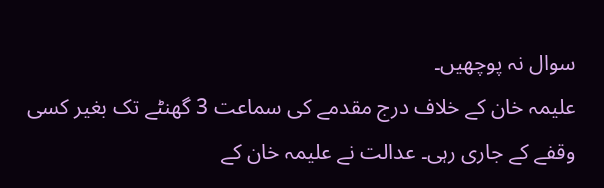سوال نہ پوچھیں۔
علیمہ خان کے خلاف درج مقدمے کی سماعت 3 گھنٹے تک بغیر کسی وقفے کے جاری رہی۔ عدالت نے علیمہ خان کے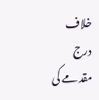خلاف درج مقدمے کی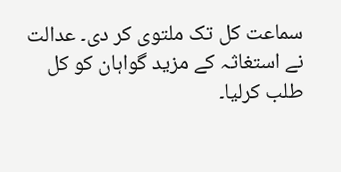سماعت کل تک ملتوی کر دی۔ عدالت نے استغاثہ کے مزید گواہان کو کل طلب کرلیا۔